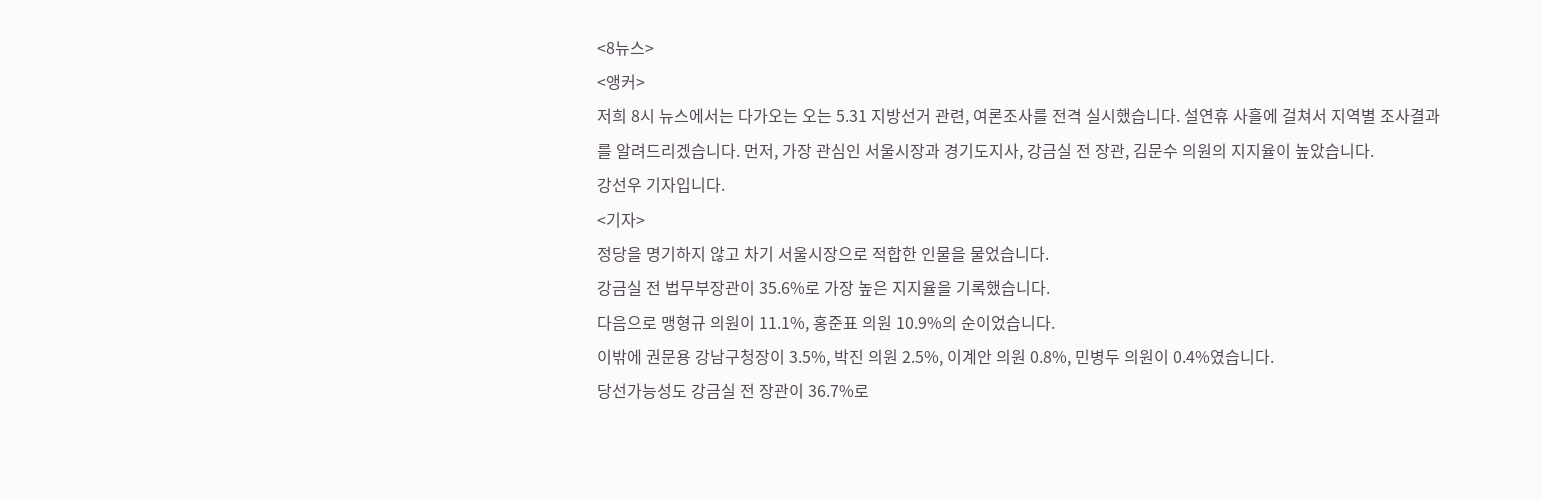<8뉴스>
<앵커>
저희 8시 뉴스에서는 다가오는 오는 5.31 지방선거 관련, 여론조사를 전격 실시했습니다. 설연휴 사흘에 걸쳐서 지역별 조사결과를 알려드리겠습니다. 먼저, 가장 관심인 서울시장과 경기도지사, 강금실 전 장관, 김문수 의원의 지지율이 높았습니다.
강선우 기자입니다.
<기자>
정당을 명기하지 않고 차기 서울시장으로 적합한 인물을 물었습니다.
강금실 전 법무부장관이 35.6%로 가장 높은 지지율을 기록했습니다.
다음으로 맹형규 의원이 11.1%, 홍준표 의원 10.9%의 순이었습니다.
이밖에 권문용 강남구청장이 3.5%, 박진 의원 2.5%, 이계안 의원 0.8%, 민병두 의원이 0.4%였습니다.
당선가능성도 강금실 전 장관이 36.7%로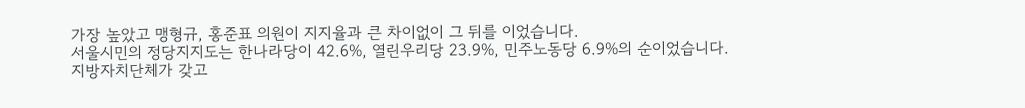가장 높았고 맹형규, 홍준표 의원이 지지율과 큰 차이없이 그 뒤를 이었습니다.
서울시민의 정당지지도는 한나라당이 42.6%, 열린우리당 23.9%, 민주노동당 6.9%의 순이었습니다.
지방자치단체가 갖고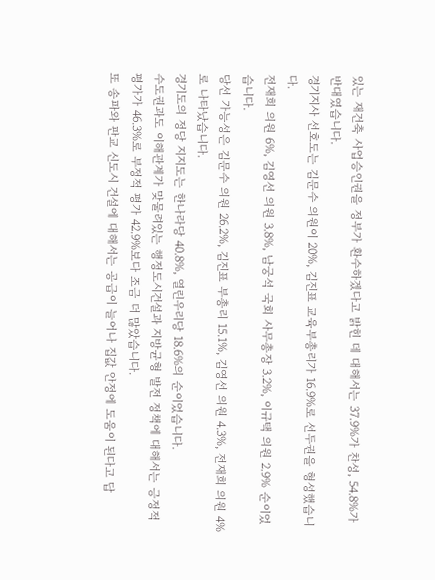있는 재건축 사업승인권을 정부가 환수하겠다고 밝힌 데 대해서는 37.9%가 찬성, 54.8%가 반대였습니다.
경기지사 선호도는 김문수 의원이 20%, 김진표 교육부총리가 16.9%로 선두권을 형성했습니다.
전재희 의원 6%, 김영선 의원 3.8%, 남궁석 국회 사무총장 3.2%, 이규택 의원 2.9% 순이었습니다.
당선 가능성은 김문수 의원 26.2%, 김진표 부총리 15.1%, 김영선 의원 4.3%, 전재희 의원 4%로 나타났습니다.
경기도의 정당 지지도는 한나라당 40.8%, 열린우리당 18.6%의 순이었습니다.
수도권과도 이해관계가 맞물려있는 행정도시건설과 지방균형 발전 정책에 대해서는 긍정적 평가가 46.3%로 부정적 평가 42.9%보다 조금 더 많았습니다.
또 송파와 판교 신도시 건설에 대해서는 공급이 늘어나 집값 안정에 도움이 된다고 답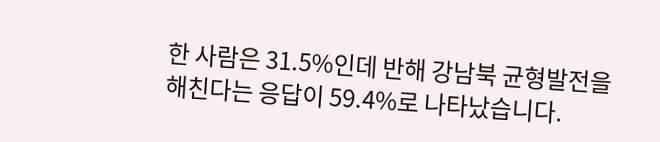한 사람은 31.5%인데 반해 강남북 균형발전을 해친다는 응답이 59.4%로 나타났습니다.